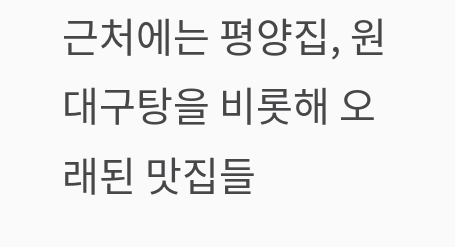근처에는 평양집, 원대구탕을 비롯해 오래된 맛집들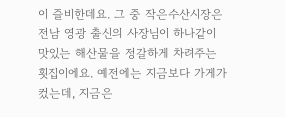이 즐비한데요. 그 중 작은수산시장은 전남 영광 출신의 사장님이 하나같이 맛있는 해산물을 정갈하게 차려주는 횟집이에요. 예전에는 지금보다 가게가 컸는데, 지금은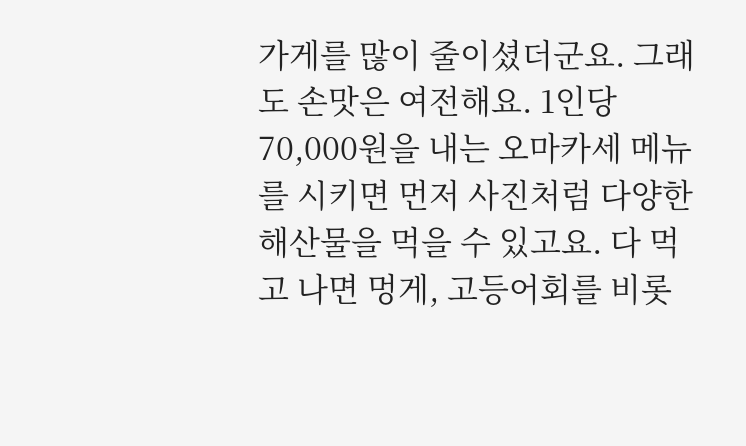가게를 많이 줄이셨더군요. 그래도 손맛은 여전해요. 1인당 70,000원을 내는 오마카세 메뉴를 시키면 먼저 사진처럼 다양한 해산물을 먹을 수 있고요. 다 먹고 나면 멍게, 고등어회를 비롯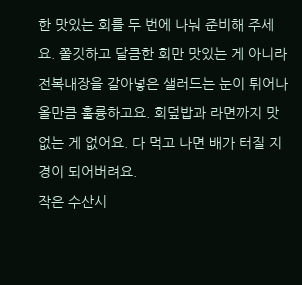한 맛있는 회를 두 번에 나눠 준비해 주세요. 쫄깃하고 달큼한 회만 맛있는 게 아니라 전복내장을 갈아넣은 샐러드는 눈이 튀어나올만큼 훌륭하고요. 회덮밥과 라면까지 맛없는 게 없어요. 다 먹고 나면 배가 터질 지경이 되어버려요.
작은 수산시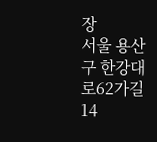장
서울 용산구 한강대로62가길 14